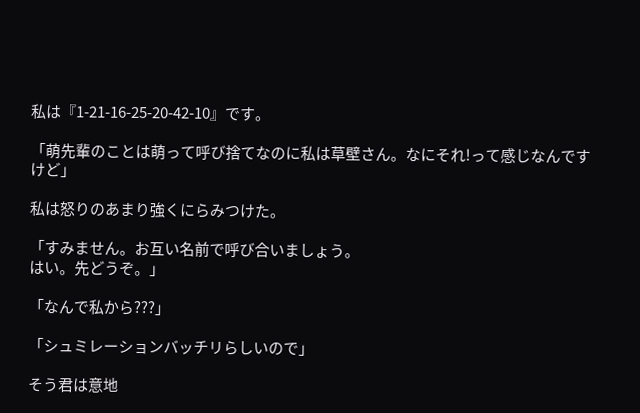私は『1-21-16-25-20-42-10』です。

「萌先輩のことは萌って呼び捨てなのに私は草壁さん。なにそれ!って感じなんですけど」

私は怒りのあまり強くにらみつけた。

「すみません。お互い名前で呼び合いましょう。
はい。先どうぞ。」

「なんで私から???」

「シュミレーションバッチリらしいので」

そう君は意地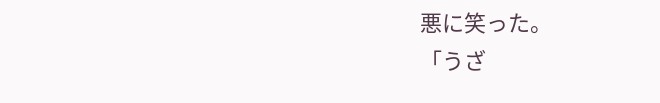悪に笑った。
「うざ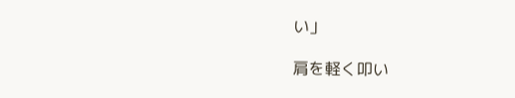い」

肩を軽く叩い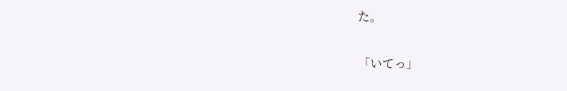た。

「いてっ」